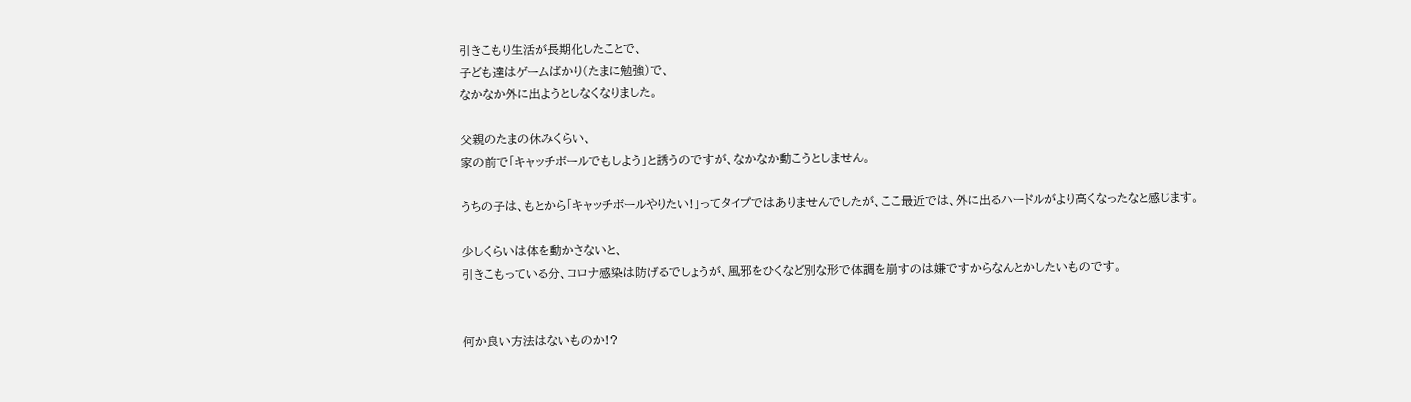引きこもり生活が長期化したことで、
子ども達はゲームばかり(たまに勉強)で、
なかなか外に出ようとしなくなりました。

父親のたまの休みくらい、
家の前で「キャッチボールでもしよう」と誘うのですが、なかなか動こうとしません。

うちの子は、もとから「キャッチボールやりたい!」ってタイプではありませんでしたが、ここ最近では、外に出るハードルがより高くなったなと感じます。

少しくらいは体を動かさないと、
引きこもっている分、コロナ感染は防げるでしょうが、風邪をひくなど別な形で体調を崩すのは嫌ですからなんとかしたいものです。


何か良い方法はないものか!?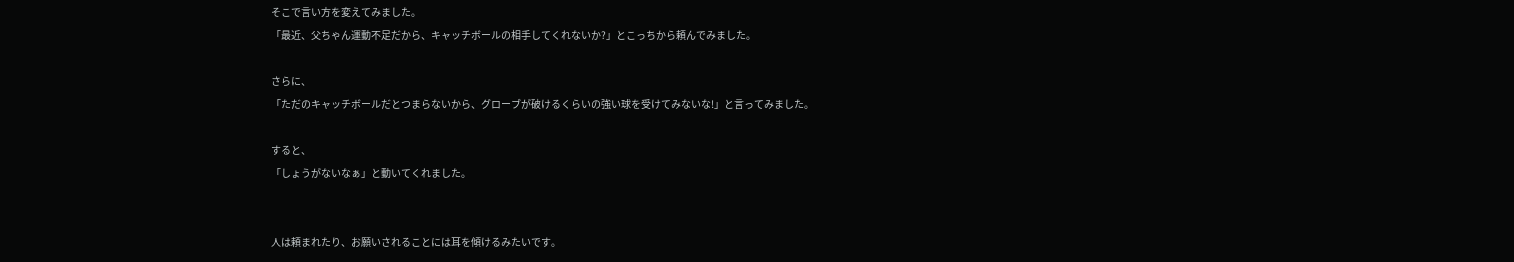そこで言い方を変えてみました。
「最近、父ちゃん運動不足だから、キャッチボールの相手してくれないか?」とこっちから頼んでみました。

さらに、
「ただのキャッチボールだとつまらないから、グローブが破けるくらいの強い球を受けてみないな!」と言ってみました。

すると、
「しょうがないなぁ」と動いてくれました。


人は頼まれたり、お願いされることには耳を傾けるみたいです。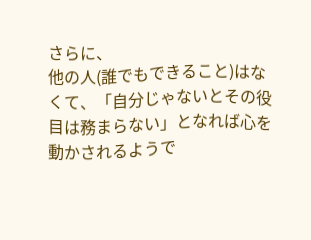さらに、
他の人(誰でもできること)はなくて、「自分じゃないとその役目は務まらない」となれば心を動かされるようで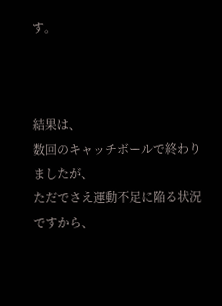す。



結果は、
数回のキャッチボールで終わりましたが、
ただでさえ運動不足に陥る状況ですから、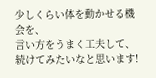少しくらい体を動かせる機会を、
言い方をうまく工夫して、
続けてみたいなと思います!